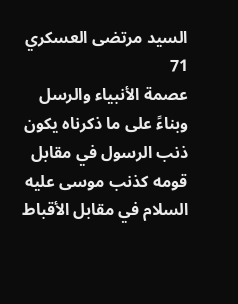السيد مرتضى العسكري
71
عصمة الأنبياء والرسل
وبناءً على ما ذكرناه يكون ذنب الرسول في مقابل قومه كذنب موسى عليه السلام في مقابل الأقباط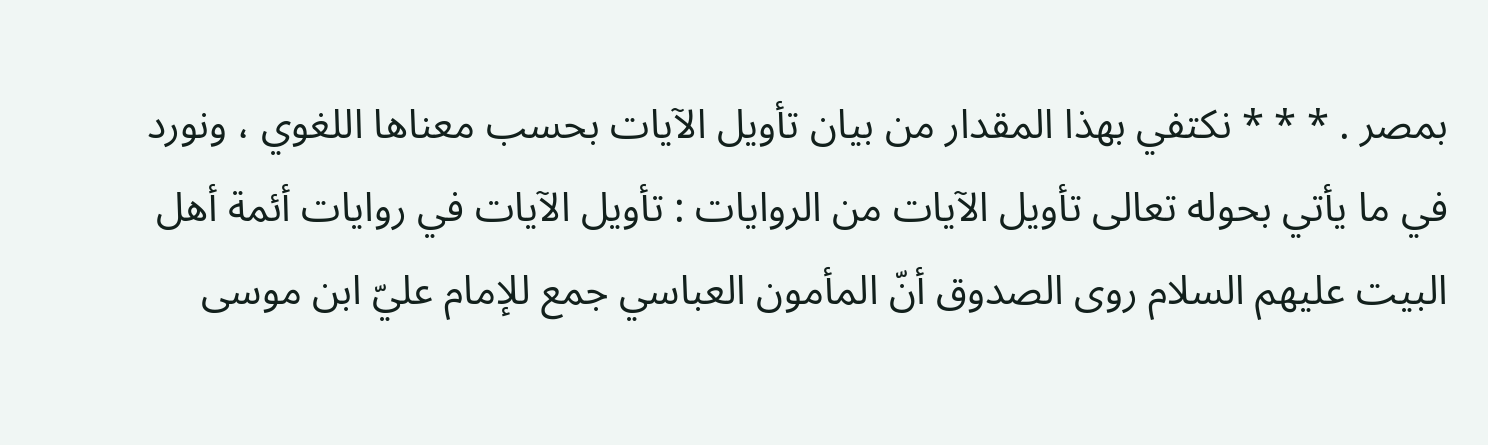بمصر . * * * نكتفي بهذا المقدار من بيان تأويل الآيات بحسب معناها اللغوي ، ونورد في ما يأتي بحوله تعالى تأويل الآيات من الروايات : تأويل الآيات في روايات أئمة أهل البيت عليهم السلام روى الصدوق أنّ المأمون العباسي جمع للإمام عليّ ابن موسى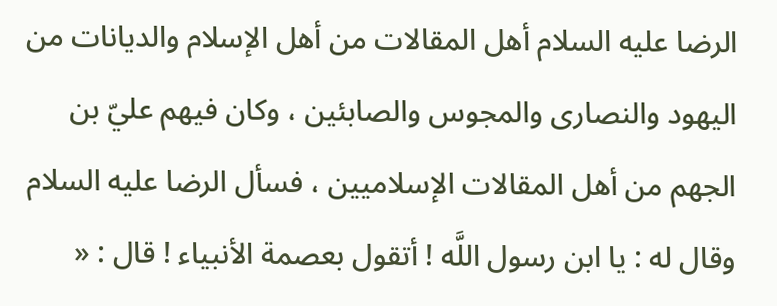الرضا عليه السلام أهل المقالات من أهل الإسلام والديانات من اليهود والنصارى والمجوس والصابئين ، وكان فيهم عليّ بن الجهم من أهل المقالات الإسلاميين ، فسأل الرضا عليه السلام وقال له : يا ابن رسول اللَّه ! أتقول بعصمة الأنبياء ! قال : «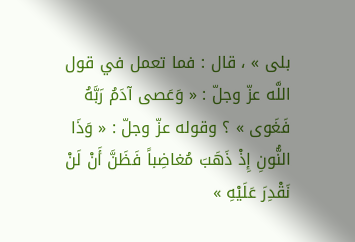بلى » ، قال : فما تعمل في قول اللَّه عزّ وجلّ : « وَعَصى آدَمُ رَبَّهُ فَغَوى » ؟ وقوله عزّ وجلّ : « وَذَا النُّونِ إِذْ ذَهَبَ مُغاضِباً فَظَنَّ أَنْ لَنْ نَقْدِرَ عَلَيْهِ »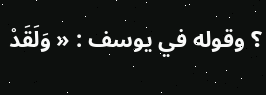؟ وقوله في يوسف : « وَلَقَدْ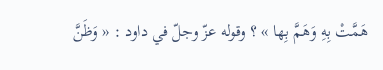هَمَّتْ بِهِ وَهَمَّ بِها » ؟ وقوله عزّ وجلّ في داود : « وَظَنَّ